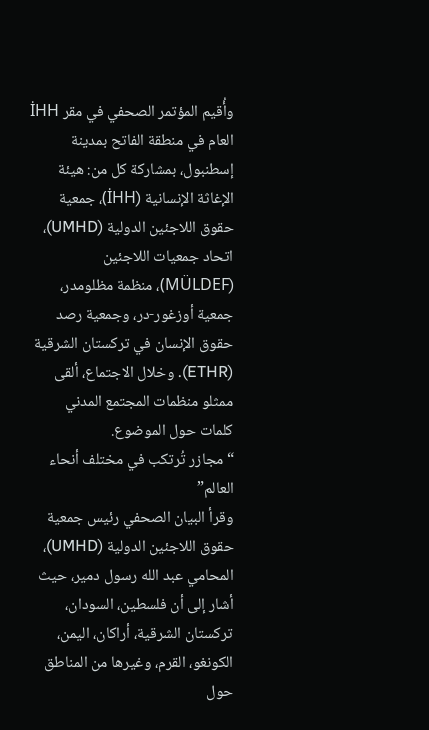وأُقيم المؤتمر الصحفي في مقر İHH العام في منطقة الفاتح بمدينة إسطنبول، بمشاركة كل من: هيئة الإغاثة الإنسانية (İHH)، جمعية حقوق اللاجئين الدولية (UMHD)، اتحاد جمعيات اللاجئين (MÜLDEF)، منظمة مظلومدر، جمعية أوزغور-در، وجمعية رصد حقوق الإنسان في تركستان الشرقية (ETHR). وخلال الاجتماع، ألقى ممثلو منظمات المجتمع المدني كلمات حول الموضوع.
“مجازر تُرتكب في مختلف أنحاء العالم”
وقرأ البيان الصحفي رئيس جمعية حقوق اللاجئين الدولية (UMHD)، المحامي عبد الله رسول دمير، حيث أشار إلى أن فلسطين، السودان، تركستان الشرقية، أراكان، اليمن، الكونغو، القرم، وغيرها من المناطق حول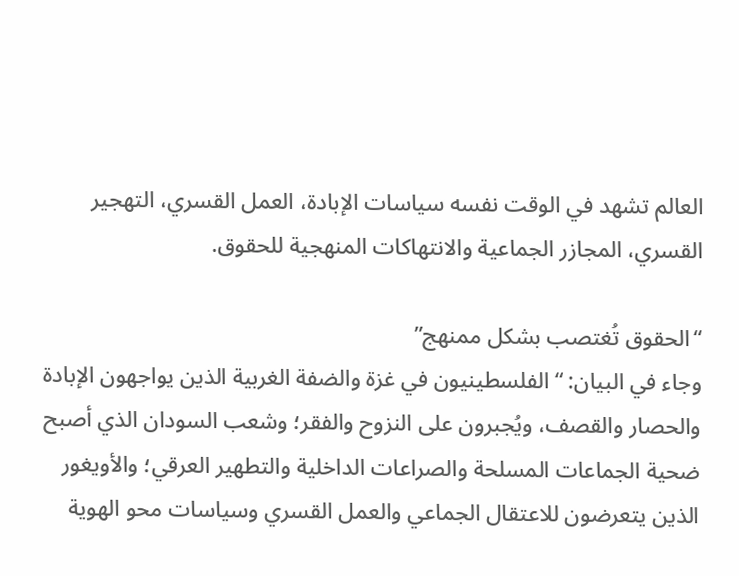العالم تشهد في الوقت نفسه سياسات الإبادة، العمل القسري، التهجير القسري، المجازر الجماعية والانتهاكات المنهجية للحقوق.

“الحقوق تُغتصب بشكل ممنهج”
وجاء في البيان: “الفلسطينيون في غزة والضفة الغربية الذين يواجهون الإبادة والحصار والقصف، ويُجبرون على النزوح والفقر؛ وشعب السودان الذي أصبح ضحية الجماعات المسلحة والصراعات الداخلية والتطهير العرقي؛ والأويغور الذين يتعرضون للاعتقال الجماعي والعمل القسري وسياسات محو الهوية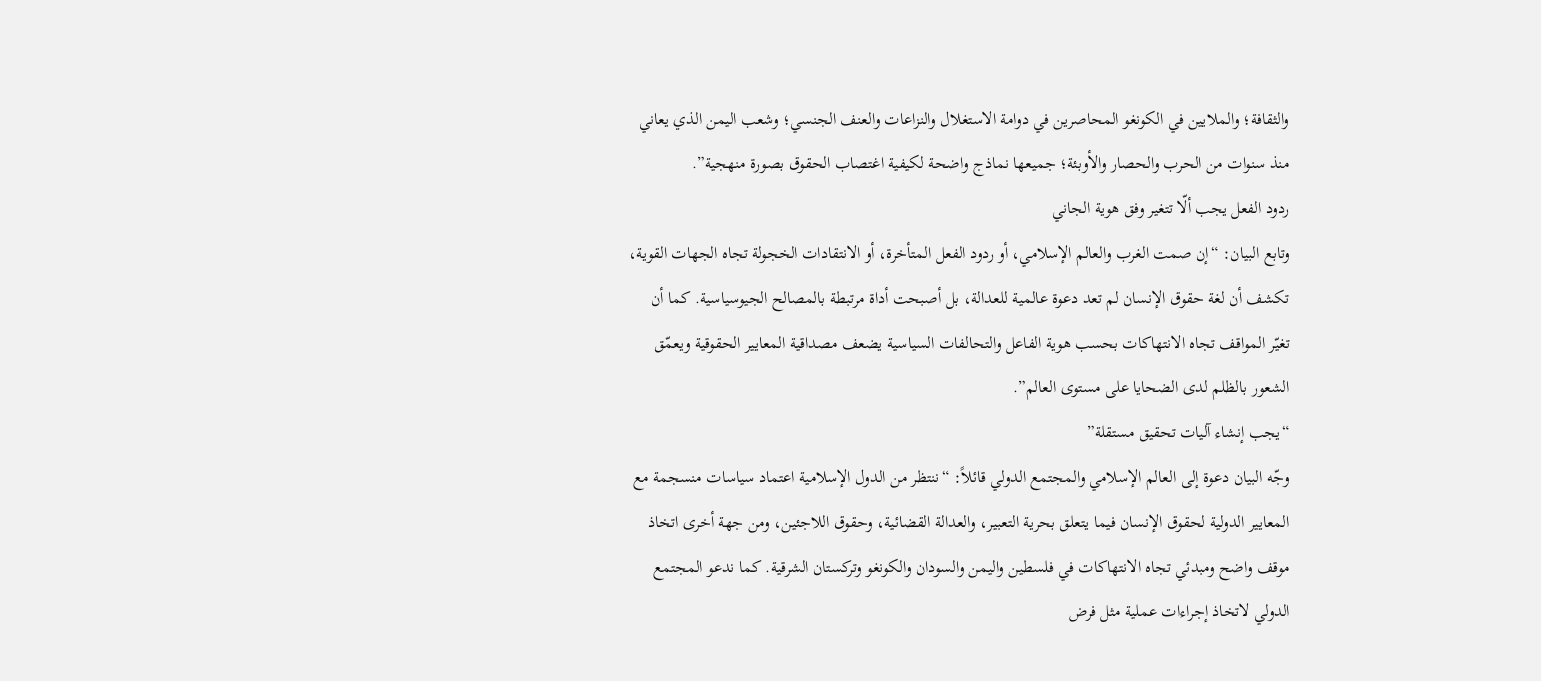والثقافة؛ والملايين في الكونغو المحاصرين في دوامة الاستغلال والنزاعات والعنف الجنسي؛ وشعب اليمن الذي يعاني منذ سنوات من الحرب والحصار والأوبئة؛ جميعها نماذج واضحة لكيفية اغتصاب الحقوق بصورة منهجية”.
ردود الفعل يجب ألّا تتغير وفق هوية الجاني
وتابع البيان: “إن صمت الغرب والعالم الإسلامي، أو ردود الفعل المتأخرة، أو الانتقادات الخجولة تجاه الجهات القوية، تكشف أن لغة حقوق الإنسان لم تعد دعوة عالمية للعدالة، بل أصبحت أداة مرتبطة بالمصالح الجيوسياسية. كما أن تغيّر المواقف تجاه الانتهاكات بحسب هوية الفاعل والتحالفات السياسية يضعف مصداقية المعايير الحقوقية ويعمّق الشعور بالظلم لدى الضحايا على مستوى العالم”.
“يجب إنشاء آليات تحقيق مستقلة”
وجّه البيان دعوة إلى العالم الإسلامي والمجتمع الدولي قائلاً: “ننتظر من الدول الإسلامية اعتماد سياسات منسجمة مع المعايير الدولية لحقوق الإنسان فيما يتعلق بحرية التعبير، والعدالة القضائية، وحقوق اللاجئين، ومن جهة أخرى اتخاذ موقف واضح ومبدئي تجاه الانتهاكات في فلسطين واليمن والسودان والكونغو وتركستان الشرقية. كما ندعو المجتمع الدولي لاتخاذ إجراءات عملية مثل فرض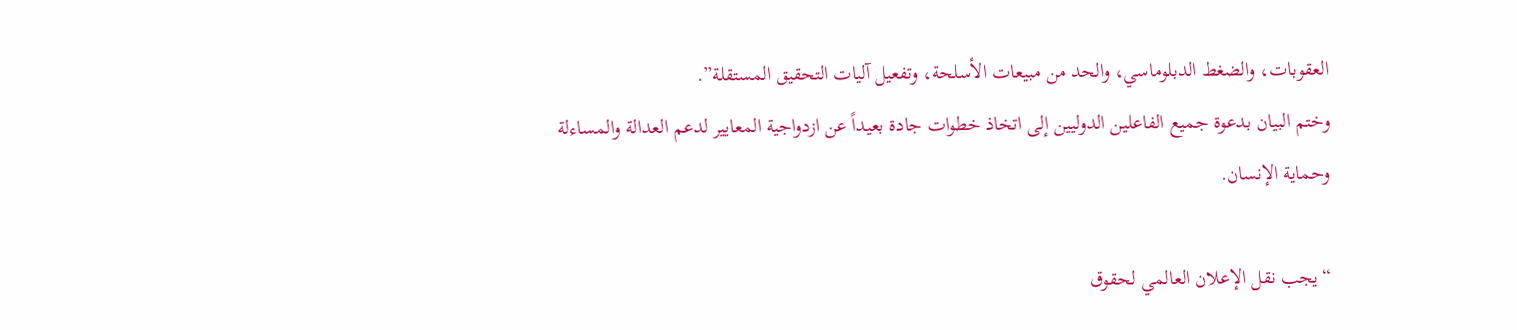العقوبات، والضغط الدبلوماسي، والحد من مبيعات الأسلحة، وتفعيل آليات التحقيق المستقلة”.
وختم البيان بدعوة جميع الفاعلين الدوليين إلى اتخاذ خطوات جادة بعيداً عن ازدواجية المعايير لدعم العدالة والمساءلة وحماية الإنسان.

“يجب نقل الإعلان العالمي لحقوق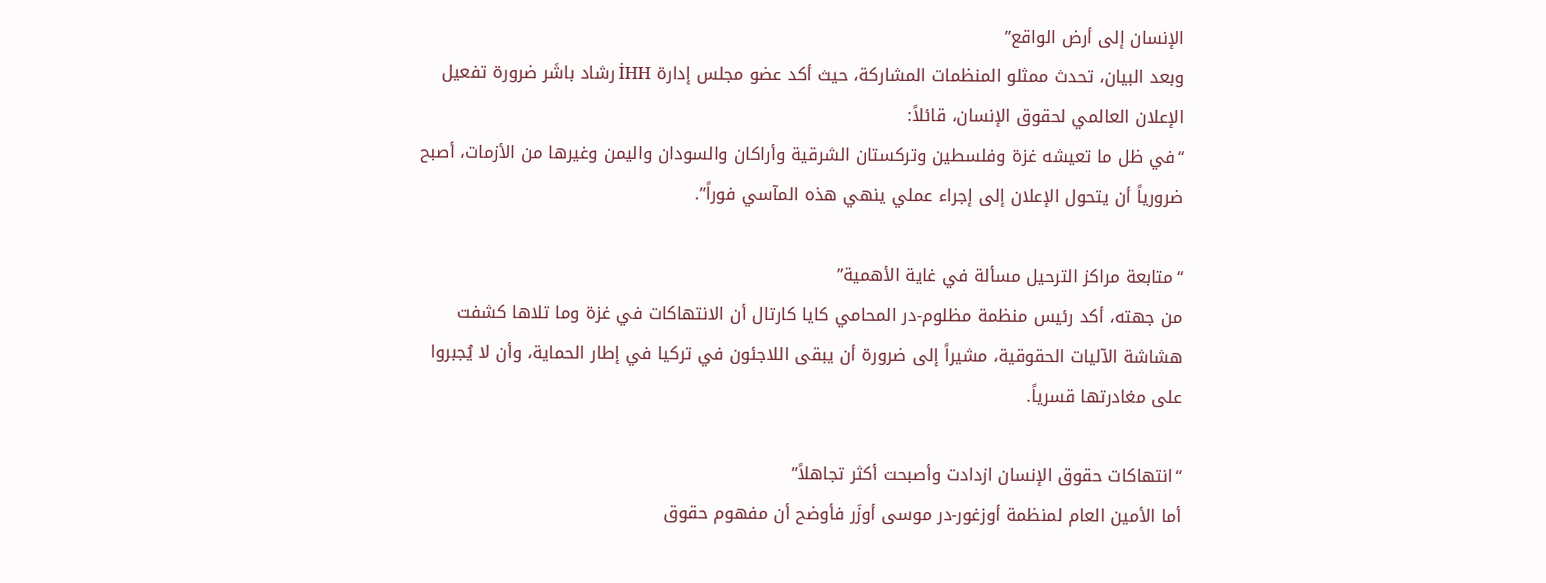الإنسان إلى أرض الواقع”
وبعد البيان، تحدث ممثلو المنظمات المشاركة، حيث أكد عضو مجلس إدارة İHH رشاد باشَر ضرورة تفعيل الإعلان العالمي لحقوق الإنسان، قائلاً:
“في ظل ما تعيشه غزة وفلسطين وتركستان الشرقية وأراكان والسودان واليمن وغيرها من الأزمات، أصبح ضرورياً أن يتحول الإعلان إلى إجراء عملي ينهي هذه المآسي فوراً”.

“متابعة مراكز الترحيل مسألة في غاية الأهمية”
من جهته، أكد رئيس منظمة مظلوم-در المحامي كايا كارتال أن الانتهاكات في غزة وما تلاها كشفت هشاشة الآليات الحقوقية، مشيراً إلى ضرورة أن يبقى اللاجئون في تركيا في إطار الحماية، وأن لا يُجبروا على مغادرتها قسرياً.

“انتهاكات حقوق الإنسان ازدادت وأصبحت أكثر تجاهلاً”
أما الأمين العام لمنظمة أوزغور-در موسى أوزَر فأوضح أن مفهوم حقوق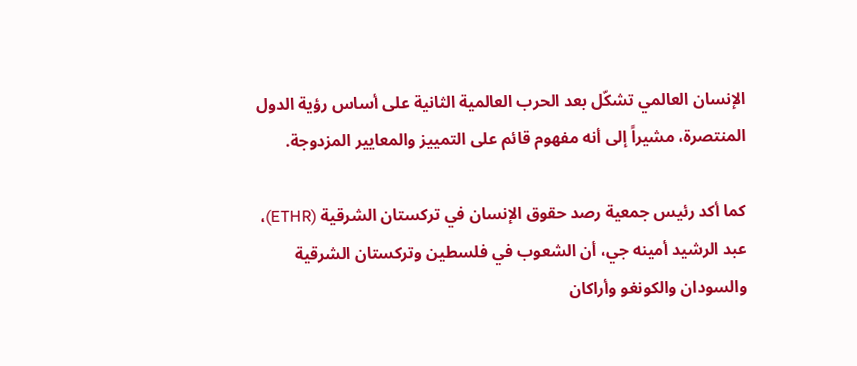الإنسان العالمي تشكّل بعد الحرب العالمية الثانية على أساس رؤية الدول المنتصرة، مشيراً إلى أنه مفهوم قائم على التمييز والمعايير المزدوجة.

كما أكد رئيس جمعية رصد حقوق الإنسان في تركستان الشرقية (ETHR)، عبد الرشيد أمينه جي، أن الشعوب في فلسطين وتركستان الشرقية والسودان والكونغو وأراكان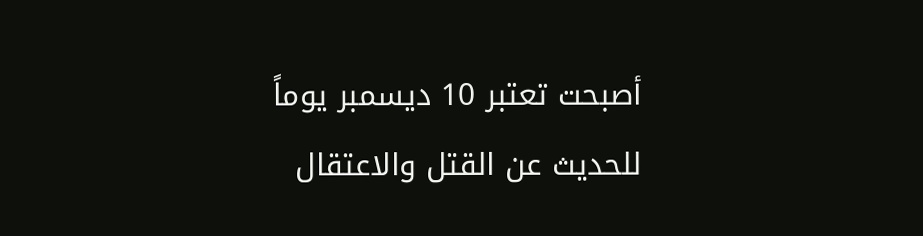أصبحت تعتبر 10 ديسمبر يوماً للحديث عن القتل والاعتقال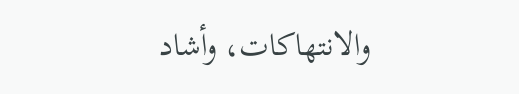والانتهاكات، وأشاد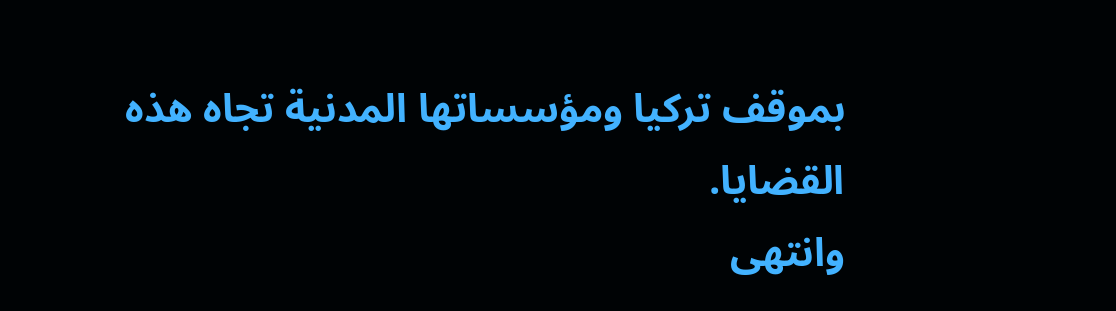بموقف تركيا ومؤسساتها المدنية تجاه هذه القضايا.
وانتهى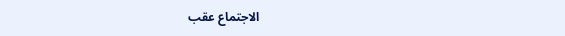الاجتماع عقب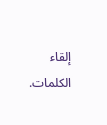إلقاء الكلمات.